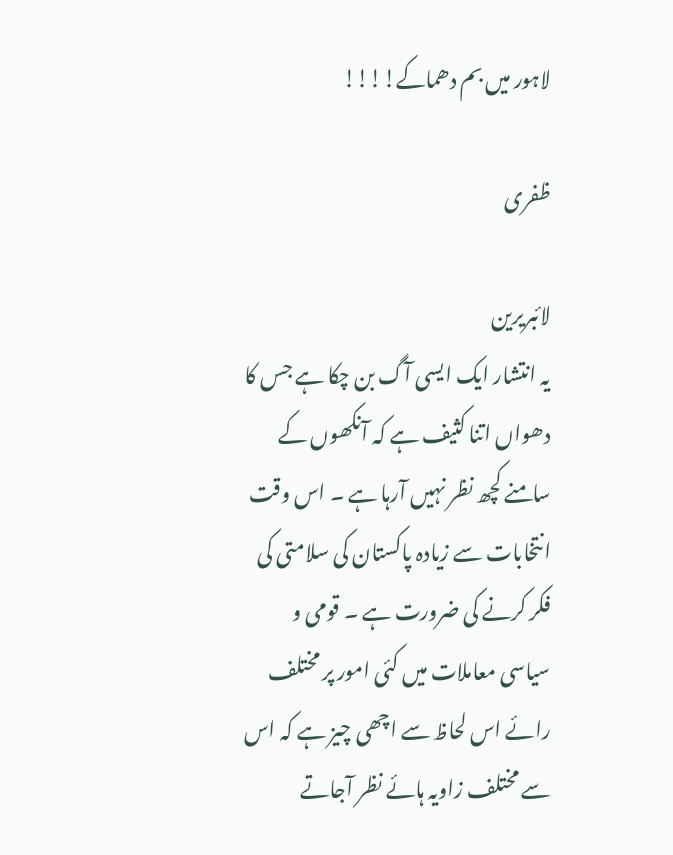لاہور میں بم دھماکے!!!!

ظفری

لائبریرین
یہ انتشار ایک ایسی آگ بن چکا ہے جس کا دھواں اتنا کثیف ہے کہ آنکھوں کے سامنے کچھ نظر نہیں آرہا ہے ۔ اس وقت انتخابات سے زیادہ پاکستان کی سلامتی کی فکر کرنے کی ضرورت ہے ۔ قومی و سیاسی معاملات میں کئی امور پر مختلف رائے اس لحاظ سے اچھی چیز ہے کہ اس سے مختلف زاویہ ہائے نظر آجاتے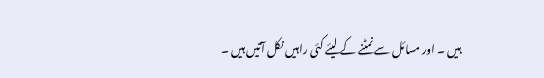ہیں ۔ اور مسائل سے نمٹنے کے لیئے کئی راہیں نکل آتیں ہیں ۔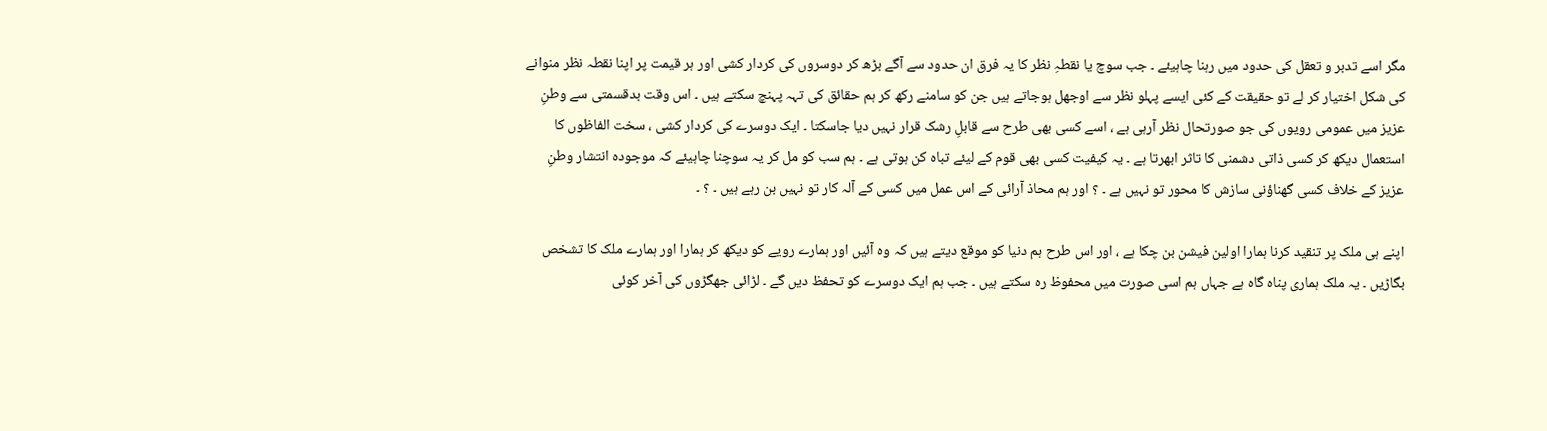مگر اسے تدبر و تعقل کی حدود میں رہنا چاہیئے ۔ جب سوچ یا نقطہِ نظر کا یہ فرق ان حدود سے آگے بڑھ کر دوسروں کی کردار کشی اور ہر قیمت پر اپنا نقطہ نظر منوانے کی شکل اختیار کر لے تو حقیقت کے کئی ایسے پہلو نظر سے اوجھل ہوجاتے ہیں جن کو سامنے رکھ کر ہم حقائق کی تہہ پہنچ سکتے ہیں ۔ اس وقت بدقسمتی سے وطنِ عزیز میں عمومی رویوں کی جو صورتحال نظر آرہی ہے ، اسے کسی بھی طرح سے قابلِ رشک قرار نہیں دیا جاسکتا ۔ ایک دوسرے کی کردار کشی ، سخت الفاظوں کا استعمال دیکھ کر کسی ذاتی دشمنی کا تاثر ابھرتا ہے ۔ یہ کیفیت کسی بھی قوم کے لیئے تباہ کن ہوتی ہے ۔ ہم سب کو مل کر یہ سوچنا چاہیئے کہ موجودہ انتشار وطنِ عزیز کے خلاف کسی گھناؤنی سازش کا محور تو نہیں ہے ۔ ؟ اور ہم محاذ آرائی کے اس عمل میں کسی کے آلہ کار تو نہیں بن رہے ہیں ۔ ؟ ۔

اپنے ہی ملک پر تنقید کرنا ہمارا اولین فیشن بن چکا ہے ، اور اس طرح ہم دنیا کو موقع دیتے ہیں کہ وہ آئیں اور ہمارے رویے کو دیکھ کر ہمارا اور ہمارے ملک کا تشخص بگاڑیں ۔ یہ ملک ہماری پناہ گاہ ہے جہاں ہم اسی صورت میں محفوظ رہ سکتے ہیں ۔ جب ہم ایک دوسرے کو تحفظ دیں گے ۔ لڑائی جھگڑوں کی آخر کوئی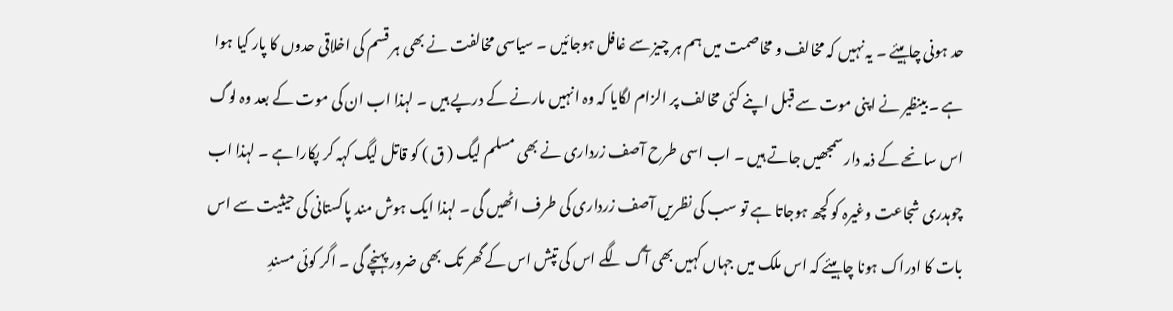حد ہونی چاہیئے ۔ یہ نہیں کہ مخالف و مخاصمت میں ہم ہر چیز سے غافل ہوجائیں ۔ سیاسی مخالفت نے بھی ہر قسم کی اخلاقی حدوں کا پار کیا ہوا ہے ۔ بینظیر نے اپنی موت سے قبل اپنے کئی مخالف پر الزام لگایا کہ وہ انہیں مارنے کے درپے ہیں ۔ لہذا اب ان کی موت کے بعد وہ لوگ اس سانحے کے ذمہ دار سمجھیں جاتے ہیں ۔ اب اسی طرح آصف زرداری نے بھی مسلم لیگ ( ق ) کو قاتل لیگ کہہ کر پکارا ہے ۔ لہذا اب چوہدری شجاعت وغیرہ کو کچھ ہوجاتا ہے تو سب کی نظریں آصف زرداری کی طرف اٹھیں گی ۔ لہذا ایک ہوش مند پاکستانی کی حیثیت سے اس بات کا ادراک ہونا چاہیئے کہ اس ملک میں جہاں کہیں بھی آگ لگے اس کی تپش اس کے گھر تک بھی ضرور پہنچے گی ۔ اگر کوئی مسندِ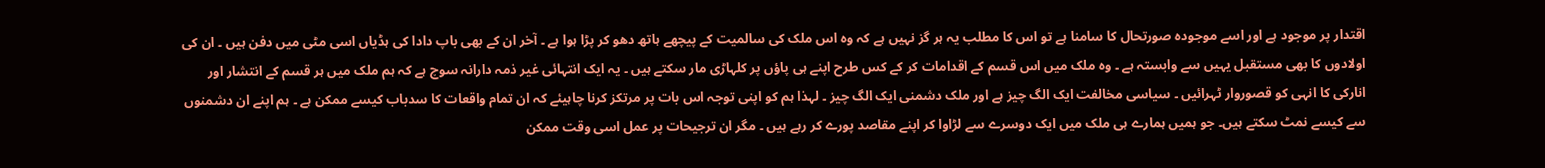اقتدار پر موجود ہے اور اسے موجودہ صورتحال کا سامنا ہے تو اس کا مطلب یہ ہر گز نہیں ہے کہ وہ اس ملک کی سالمیت کے پیچھے ہاتھ دھو کر پڑا ہوا ہے ۔ آخر ان کے بھی باپ دادا کی ہڈیاں اسی مٹی میں دفن ہیں ۔ ان کی اولادوں کا بھی مستقبل یہیں سے وابستہ ہے ۔ وہ ملک میں اس قسم کے اقدامات کر کے کس طرح اپنے ہی پاؤں پر کلہاڑی مار سکتے ہیں ۔ یہ ایک انتہائی غیر ذمہ دارانہ سوچ ہے کہ ہم ملک میں ہر قسم کے انتشار اور انارکی کا انہی کو قصوروار ٹہرائیں ۔ سیاسی مخالفت ایک الگ چیز ہے اور ملک دشمنی ایک الگ چیز ۔ لہذا ہم کو اپنی توجہ اس بات پر مرتکز کرنا چاہیئے کہ ان تمام واقعات کا سدباب کیسے ممکن ہے ۔ ہم اپنے ان دشمنوں سے کیسے نمٹ سکتے ہیں‌۔ جو ہمیں ہمارے ہی ملک میں ایک دوسرے سے لڑاوا کر اپنے مقاصد پورے کر رہے ہیں ۔ مگر ان ترجیحات پر عمل اسی وقت ممکن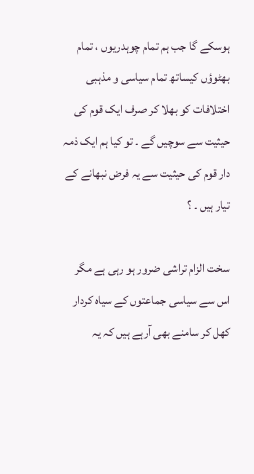ہوسکے گا جب ہم تمام چوہدریوں ، تمام بھٹوؤں کیساتھ تمام سیاسی و مذہبی اختلافات کو بھلا کر صرف ایک قوم کی حیثیت سے سوچیں گے ۔ تو کیا ہم ایک ذمہ دار قوم کی حیثیت سے یہ فرض نبھانے کے تیار ہیں ۔ ؟

سخت الزام تراشی ضرور ہو رہی ہے مگر اس سے سیاسی جماعتوں کے سیاہ کردار کھل کر سامنے بھی آ‌رہے ہیں کہ یہ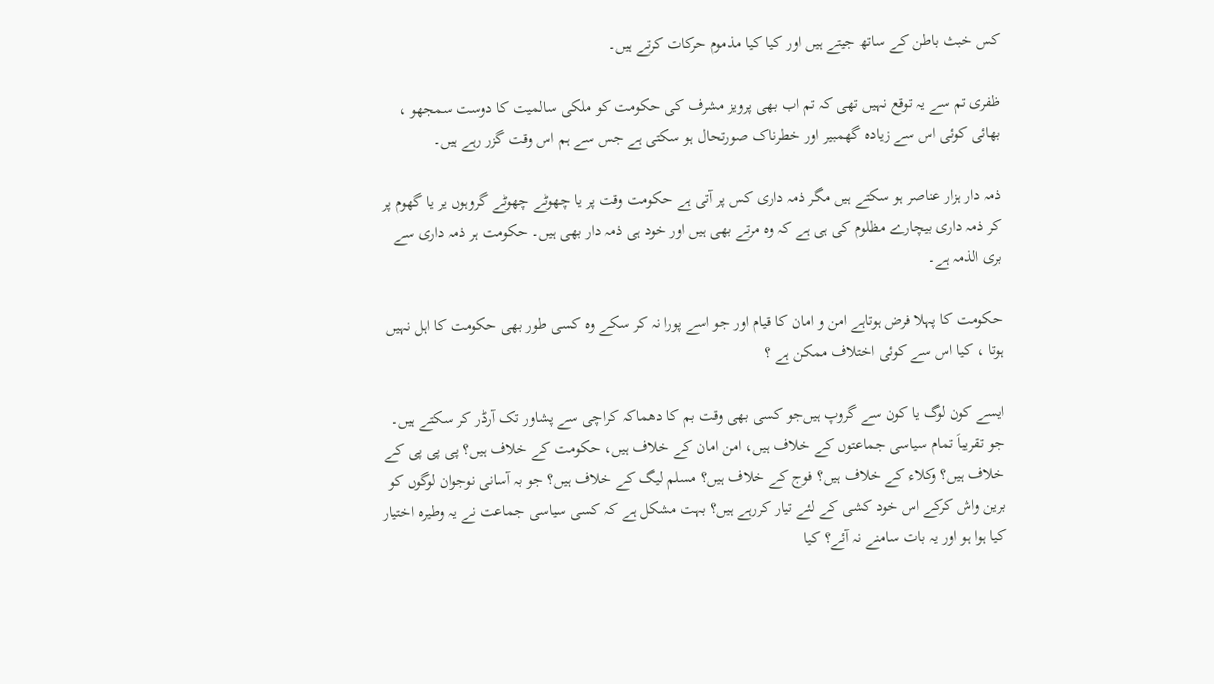کس خبث باطن کے ساتھ جیتے ہیں اور کیا کیا مذموم حرکات کرتے ہیں۔

ظفری تم سے یہ توقع نہیں تھی کہ تم اب بھی پرویز مشرف کی حکومت کو ملکی سالمیت کا دوست سمجھو ، بھائی کوئی اس سے زیادہ گھمبیر اور خطرناک صورتحال ہو سکتی ہے جس سے ہم اس وقت گزر رہے ہیں۔

ذمہ دار ہزار عناصر ہو سکتے ہیں مگر ذمہ داری کس پر آتی ہے حکومت وقت پر یا چھوٹے چھوٹے گروہوں یر یا گھوم پر کر ذمہ داری بیچارے مظلوم کی ہی ہے کہ وہ مرتے بھی ہیں اور خود ہی ذمہ دار بھی ہیں۔ حکومت ہر ذمہ داری سے بری الذمہ ہے۔

حکومت کا پہلا فرض ہوتاہے امن و امان کا قیام اور جو اسے پورا نہ کر سکے وہ کسی طور بھی حکومت کا اہل نہیں ہوتا ، کیا اس سے کوئی اختلاف ممکن ہے ؟‌

ایسے کون لوگ یا کون سے گروپ ہیں‌جو کسی بھی وقت بم کا دھماکہ کراچی سے پشاور تک آرڈر کر سکتے ہیں۔ جو تقریباَ تمام سیاسی جماعتوں کے خلاف ہیں، امن امان کے خلاف ہیں، حکومت کے خلاف ہیں؟ پی پی پی کے خلاف ہیں؟ وکلاء کے خلاف ہیں؟ فوج کے خلاف ہیں؟ مسلم لیگ کے خلاف ہیں؟ جو بہ آسانی نوجوان لوگوں کو برین واش کرکے اس خود کشی کے لئے تیار کررہے ہیں؟ بہت مشکل ہے کہ کسی سیاسی جماعت نے یہ وطیرہ اختیار کیا ہوا ہو اور یہ بات سامنے نہ آئے؟ کیا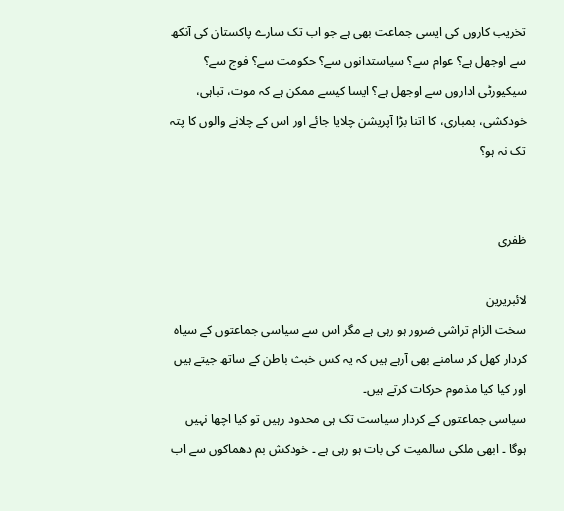تخریب کاروں کی ایسی جماعت بھی ہے جو اب تک سارے پاکستان کی آنکھ سے اوجھل ہے؟ عوام سے؟ سیاستدانوں سے؟ حکومت سے؟‌ فوج سے؟ سیکیورٹی اداروں سے اوجھل ہے؟ ایسا کیسے ممکن ہے کہ موت، تباہی، خودکشی، بمباری، کا اتنا بڑا آپریشن چلایا جائے اور اس کے چلانے والوں کا پتہ تک نہ ہو؟


ظفری

لائبریرین
سخت الزام تراشی ضرور ہو رہی ہے مگر اس سے سیاسی جماعتوں کے سیاہ کردار کھل کر سامنے بھی آ‌رہے ہیں کہ یہ کس خبث باطن کے ساتھ جیتے ہیں اور کیا کیا مذموم حرکات کرتے ہیں۔
سیاسی جماعتوں کے کردار سیاست تک ہی محدود رہیں تو کیا اچھا نہیں ہوگا ۔ ابھی ملکی سالمیت کی بات ہو رہی ہے ۔ خودکش بم دھماکوں سے اب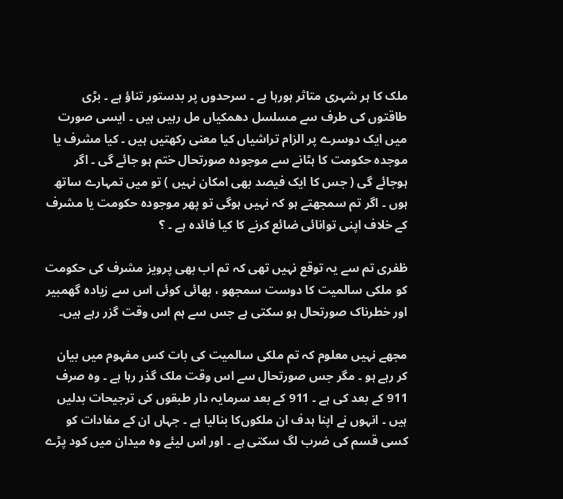ملک کا ہر شہری متاثر ہورہا ہے ۔ سرحدوں پر بدستور تناؤ ہے ۔ بڑی طاقتوں کی طرف سے مسلسل دھمکیاں مل رہیں ہیں ۔ ایسی صورت میں ایک دوسرے پر الزام تراشیاں کیا معنی رکھتیں ہیں ۔ کیا مشرف یا موجدہ حکومت کا ہٹانے سے موجودہ صورتحال ختم ہو جائے گی ۔ اگر ہوجائے گی ( جس کا ایک فیصد بھی امکان نہیں ) تو میں تمہارے ساتھ ہوں ۔ اگر تم سمجھتے ہو کہ نہیں ہوگی تو پھر موجودہ حکومت یا مشرف کے خلاف اپنی توانائی ضائع کرنے کا کیا فائدہ ہے ۔ ؟

ظفری تم سے یہ توقع نہیں تھی کہ تم اب بھی پرویز مشرف کی حکومت کو ملکی سالمیت کا دوست سمجھو ، بھائی کوئی اس سے زیادہ گھمبیر اور خطرناک صورتحال ہو سکتی ہے جس سے ہم اس وقت گزر رہے ہیں۔

مجھے نہیں ‌معلوم کہ تم ملکی سالمیت کی بات کس مفہوم میں بیان کر رہے ہو ۔ مگر جس صورتحال سے اس وقت ملک گذر رہا ہے ۔ وہ صرف 911 کے بعد کی ہے ۔ 911 کے بعد سرمایہ دار طبقوں کی ترجیحات بدلیں ہیں ۔ انہوں نے اپنا ہدف ان ملکوں‌کا بنالیا ہے ۔ جہاں ان کے مفادات کو کسی قسم کی ضرب لگ سکتی ہے ۔ اور اس لیئے وہ میدان میں کود پڑے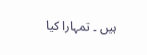ہیں ۔ تمہارا کیا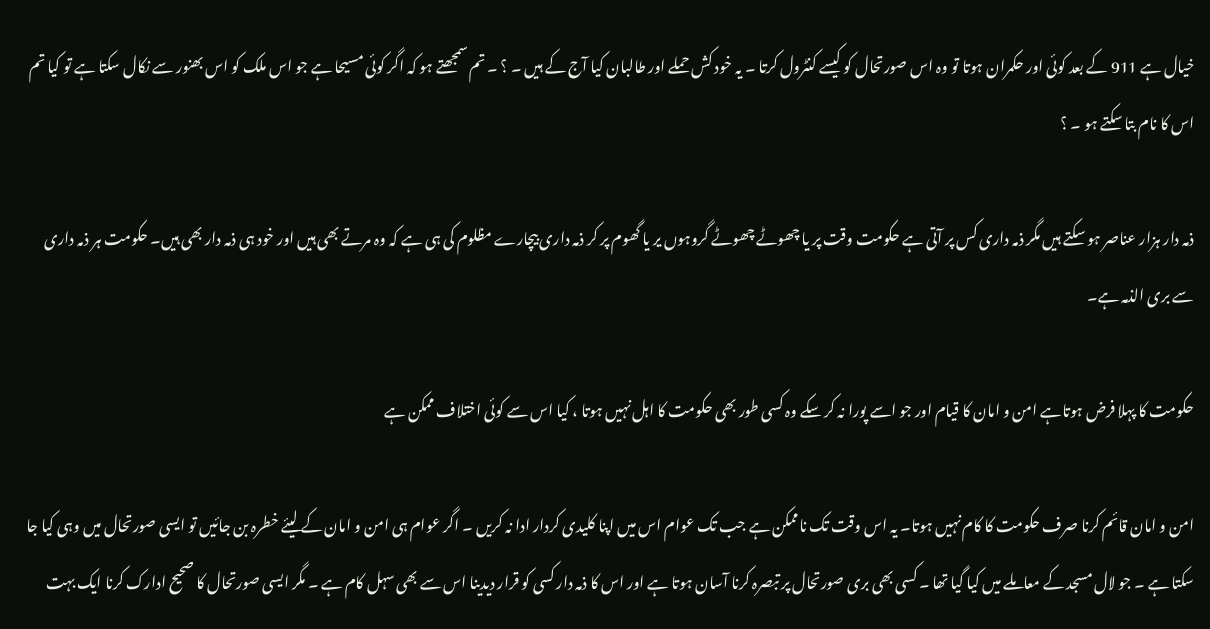خیال ہے 911 کے بعد کوئی اور حکمران ہوتا تو وہ اس صورتحال کو کیسے کنٹرول کرتا ۔ یہ خود کش حملے اور طالبان کیا آج کے ہیں ۔ ؟ ۔ تم سمجھتے ہو کہ اگر کوئی مسیحا ہے جو اس ملک کو اس بھنور سے نکال سکتا ہے تو کیا تم اس کا نام بتا سکتے ہو ۔ ؟

ذمہ دار ہزار عناصر ہو سکتے ہیں مگر ذمہ داری کس پر آتی ہے حکومت وقت پر یا چھوٹے چھوٹے گروہوں یر یا گھوم پر کر ذمہ داری بیچارے مظلوم کی ہی ہے کہ وہ مرتے بھی ہیں اور خود ہی ذمہ دار بھی ہیں۔ حکومت ہر ذمہ داری سے بری الذمہ ہے۔

حکومت کا پہلا فرض ہوتاہے امن و امان کا قیام اور جو اسے پورا نہ کر سکے وہ کسی طور بھی حکومت کا اہل نہیں ہوتا ، کیا اس سے کوئی اختلاف ممکن ہے

امن و امان قائم کرنا صرف حکومت کا کام نہیں ہوتا۔ یہ اس وقت تک ناممکن ہے جب تک عوام اس میں اپنا کلیدی کردار ادا نہ کریں ۔ اگر عوام ہی امن و امان کے لیئے خطرہ بن جائیں تو ایسی صورتحال میں وہی کیا جا سکتا ہے ۔ جو لال مسجد کے معاملے میں کیا گیا تھا ۔ کسی بھی بری صورتحال پر تبصرہ کرنا آسان ہوتا ہے اور اس کا ذمہ دار کسی کو قرار دیدینا اس سے بھی سہل کام ہے ۔ مگر ایسی صورتحال کا صحیح ادارک کرنا ایک بہت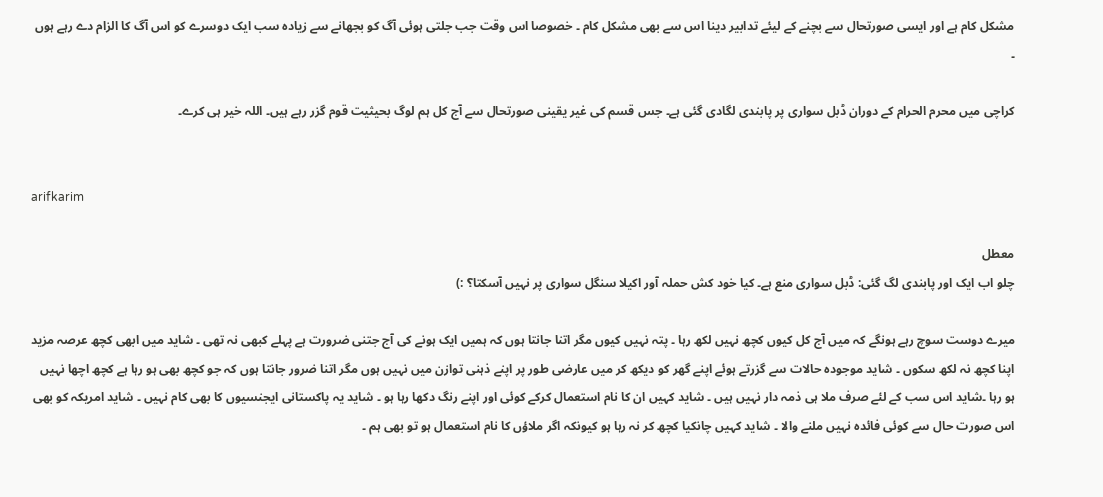مشکل کام ہے اور ایسی صورتحال سے بچنے کے لیئے تدابیر دینا اس سے بھی مشکل کام ۔ خصوصا اس وقت جب جلتی ہوئی آگ کو بجھانے سے زیادہ سب ایک دوسرے کو اس آگ کا الزام دے رہے ہوں ۔

کراچی میں محرم الحرام کے دوران ڈبل سواری پر پابندی لگادی گئی ہے۔ جس قسم کی غیر یقینی صورتحال سے آج کل ہم لوگ بحیثیت قوم گزر رہے ہیں۔ اللہ خیر ہی کرے۔


arifkarim

معطل
چلو اب ایک اور پابندی لگ گئی: ڈبل سواری منع ہے۔ کیا خود کش حملہ آور اکیلا سنگل سواری پر نہیں آسکتا؟ :)

میرے دوست سوچ رہے ہونگے کہ میں آج کل کیوں کچھ نہیں لکھ رہا ۔ پتہ نہیں کیوں مگر اتنا جانتا ہوں کہ ہمیں ایک ہونے کی آج جتنی ضرورت ہے پہلے کبھی نہ تھی ۔ شاید میں ابھی کچھ عرصہ مزید اپنا کچھ نہ لکھ سکوں ۔ شاید موجودہ حالات سے گزرتے ہوئے اپنے گھر کو دیکھ کر میں عارضی طور پر اپنے ذہنی توازن میں نہیں ہوں مگر اتنا ضرور جانتا ہوں کہ جو کچھ بھی ہو رہا ہے کچھ اچھا نہیں ہو رہا ۔شاید اس سب کے لئے صرف ملا ہی ذمہ دار نہیں ہیں ۔ شاید کہیں ان کا نام استعمال کرکے کوئی اور اپنے رنگ دکھا رہا ہو ۔ شاید یہ پاکستانی ایجنسیوں کا بھی کام نہیں ۔ شاید امریکہ کو بھی اس صورت حال سے کوئی فائدہ نہیں ملنے والا ۔ شاید کہیں چانکیا کچھ کر نہ رہا ہو کیونکہ اگر ملاؤں کا نام استعمال ہو تو بھی ہم ۔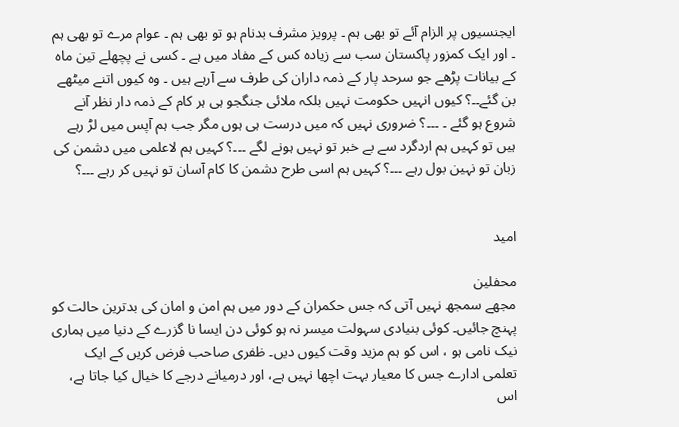ایجنسیوں پر الزام آئے تو بھی ہم ۔ پرویز مشرف بدنام ہو تو بھی ہم ۔ عوام مرے تو بھی ہم ۔ اور ایک کمزور پاکستان سب سے زیادہ کس کے مفاد میں ہے ۔ کسی نے پچھلے تین ماہ کے بیانات پڑھے جو سرحد پار کے ذمہ داران کی طرف سے آرہے ہیں ۔ وہ کیوں اتنے میٹھے بن گئے۔۔؟ کیوں انہیں حکومت نہیں بلکہ ملائی جنگجو ہی ہر کام کے ذمہ دار نظر آنے شروع ہو گئے ۔ ۔۔۔؟ ضروری نہیں کہ میں درست ہی ہوں مگر جب ہم آپس میں لڑ رہے ہیں تو کہیں ہم اردگرد سے بے خبر تو نہیں ہونے لگے ۔۔۔؟ کہیں ہم لاعلمی میں دشمن کی زبان تو نہین بول رہے ۔۔۔؟ کہیں ہم اسی طرح دشمن کا کام آسان تو نہیں کر رہے ۔۔۔؟


امید

محفلین
مجھے سمجھ نہیں آتی کہ جس حکمران کے دور میں ہم امن و امان کی بدترین حالت کو پہنچ جائیں۔ کوئی بنیادی سہولت میسر نہ ہو کوئی دن ایسا نا گزرے کے دنیا میں ہماری نیک نامی ہو ، اس کو ہم مزید وقت کیوں دیں۔ ظفری صاحب فرض کریں کے ایک تعلمی ادارے جس کا معیار بہت اچھا نہیں ہے، اور درمیانے درجے کا خیال کیا جاتا ہے، اس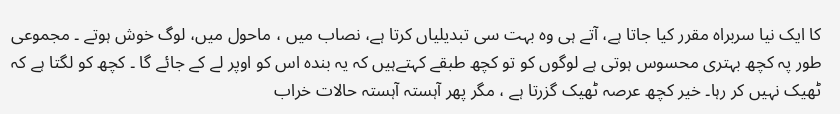کا ایک نیا سربراہ مقرر کیا جاتا ہے، آتے ہی وہ بہت سی تبدیلیاں کرتا ہے، نصاب میں ، ماحول میں، لوگ خوش ہوتے ۔ مجموعی طور پہ کچھ بہتری محسوس ہوتی ہے لوگوں کو تو کچھ طبقے کہتےہیں کہ یہ بندہ اس کو اوپر لے کے جائے گا ۔ کچھ کو لگتا ہے کہ ٹھیک نہیں کر رہا۔ خیر کچھ عرصہ ٹھیک گزرتا ہے ، مگر پھر آہستہ آہستہ حالات خراب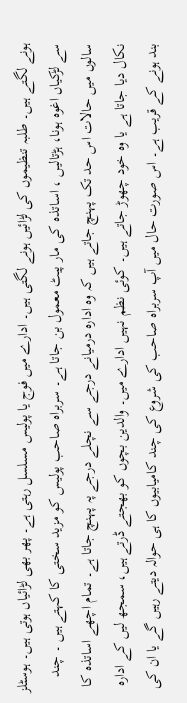ہونے لگتے ہیں۔ طلبہ تنظیموں کی لڑائيں ہونے لگتی ہیں۔ ادارے میں فوج یا پولیس مسلسل رہتی ہے۔ پھر بھی لڑائیاں ہوتی ہیں۔ ہوسٹلز سے لڑکیاں اغوہ ہونا، ہڑتالیں ، اساتذہ کی مار پیٹ معمول بن جاتا ہے۔ سربراہ صاحب پولیس کو مزید سختی کا کہتے ہیں ۔ چند سالوں میں حالات اس حد تک پہنچ جاتے ہیں کہ وہ ادارہ درمیانے درجے سے نچلے درجے پہ پہنچ جاتا ہے۔ تمام اچھے اساتذہ کا نکال دیا جاتا ہے یا وہ خود چھوڑ جاتے ہیں۔ کوئی نظم نہیں ادارے میں۔ والدین بچوں کو بھجتے ڈرتے ہیں، سمجھ لیں کے ادارہ بند ہونے کے قریب ہے۔ اس صورت حال میں آپ سربراہ صاحب کی شروع کی چند کامیابیوں کا ہی حوالہ دیتے رہیں گے یا ان کی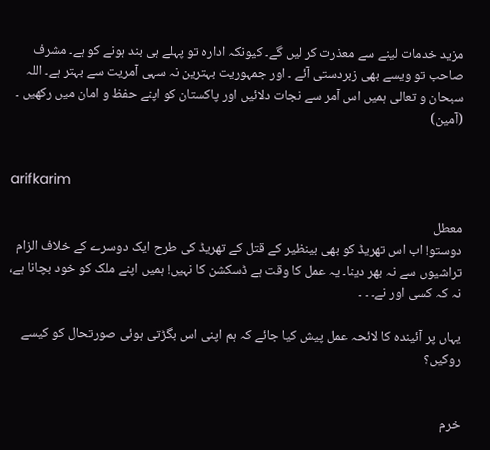مزید خدمات لینے سے معذرت کر لیں گے۔ کیونکہ ادارہ تو پہلے ہی بند ہونے کو ہے۔ مشرف صاحب تو ویسے بھی زبردستی آئے ۔ اور جمہوریت بہترین نہ سہی آمریت سے بہتر ہے۔ اللہ سبحان و تعالی ہمیں اس آمر سے نجات دلائیں اور پاکستان کو اپنے حفظ و امان میں رکھیں ۔ (آمین)


arifkarim

معطل
دوستو! اب اس تھریڈ کو بھی بینظیر کے قتل کے تھریڈ کی طرح ایک دوسرے کے خلاف الزام تراشیوں سے نہ بھر دینا۔ یہ عمل کا وقت ہے ڈسکشن کا نہیں! ہمیں اپنے ملک کو خود بچانا ہے، نہ کہ کسی اور نے۔ ۔ ۔

یہاں پر آئیندہ کا لائحہ عمل پیش کیا جائے کہ ہم اپنی اس بگڑتی ہوئی صورتحال کو کیسے روکیں؟


خرم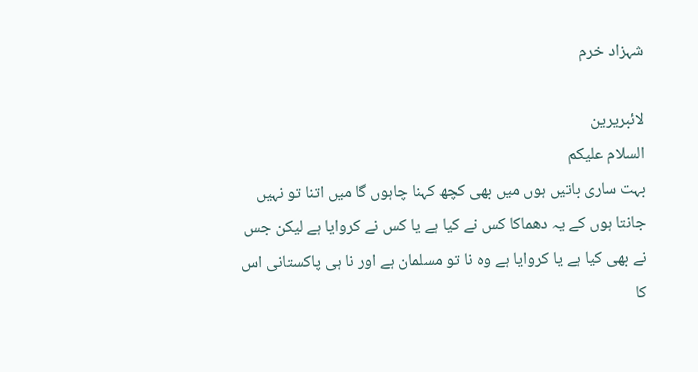شہزاد خرم

لائبریرین
السلام علیکم
بہت ساری باتیں ہوں میں بھی کچھ کہنا چاہوں گا میں اتنا تو نہیں جانتا ہوں کے یہ دھماکا کس نے کیا ہے یا کس نے کروایا ہے لیکن جس نے بھی کیا ہے یا کروایا ہے وہ نا تو مسلمان ہے اور نا ہی پاکستانی اس کا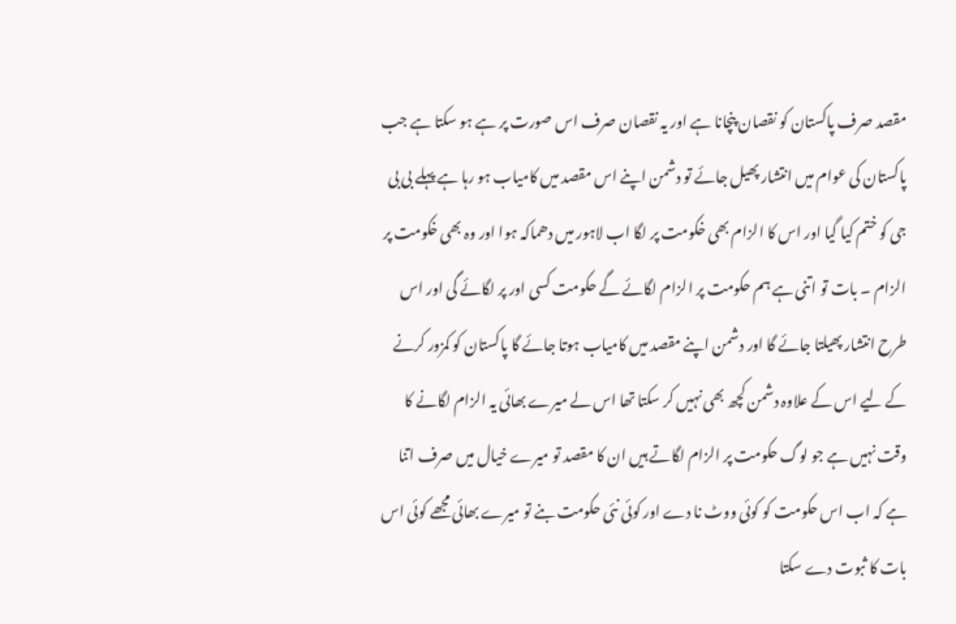مقصد صرف پاکستان کو نقصان پنچانا ہے اور یہ نقصان صرف اس صورت پر ہے ہو سکتا ہے جب پاکستان کی عوام میں انتشار پھیل جائے تو دشمن اپنے اس مقصد میں کامیاب ہو رہا ہے پہلے بی بی جی کو ختم کیا گیا اور اس کا الزام بھی خکومت پر لگا اب لاہور میں دھماکہ ہوا اور وہ بھی خکومت پر الزام ۔ بات تو اتنی ہے ہم حکومت پر الزام لگائے گے حکومت کسی اور پر لگائے گی اور اس طرح انتشار پھیلتا جائے گا اور دشمن اپنے مقصد میں کامیاب ہوتا جائے گا پاکستان کو کمزور کرنے کے لیے اس کے علاوہ دشمن کچھ بھی نہیں کر سکتا تھا اس لے میرے بھائی یہ الزام لگانے کا وقت نہیں ہے جو لوگ حکومت پر الزام لگاتے ہیں ان کا مقصد تو میرے خیال میں صرف اتنا ہے کہ اب اس حکومت کو کوئی ووٹ نا دے اور کوئی نئی حکومت بنے تو میرے بھائی مجھے کوئی اس بات کا ثبوت دے سکتا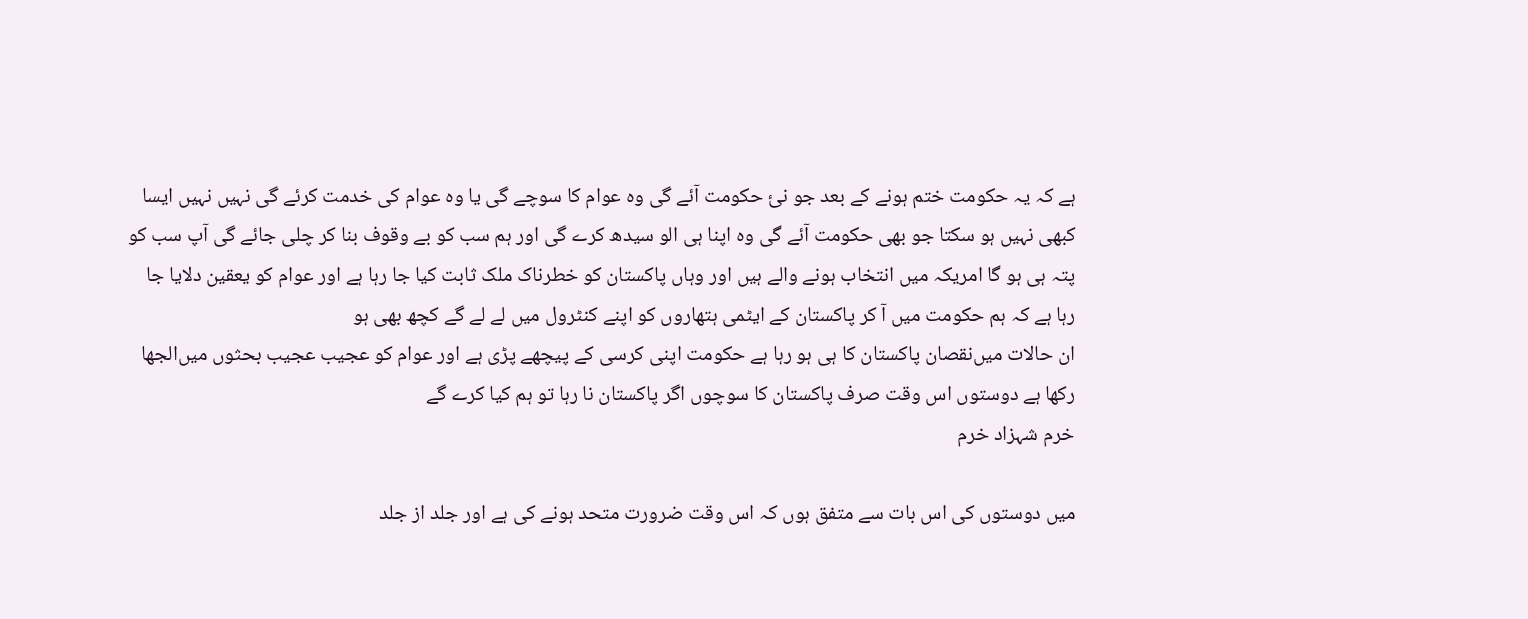ہے کہ یہ حکومت ختم ہونے کے بعد جو نئ حکومت آئے گی وہ عوام کا سوچے گی یا وہ عوام کی خدمت کرئے گی نہیں نہیں ایسا کبھی نہیں ہو سکتا جو بھی حکومت آئے گی وہ اپنا ہی الو سیدھ کرے گی اور ہم سب کو بے وقوف بنا کر چلی جائے گی آپ سب کو پتہ ہی ہو گا امریکہ میں انتخاب ہونے والے ہیں اور وہاں پاکستان کو خطرناک ملک ثابت کیا جا رہا ہے اور عوام کو یعقین دلایا جا رہا ہے کہ ہم حکومت میں آ کر پاکستان کے ایٹمی ہتھاروں کو اپنے کنٹرول میں لے لے گے کچھ بھی ہو
ان حالات میں‌نقصان پاکستان کا ہی ہو رہا ہے حکومت اپنی کرسی کے پیچھے پڑی ہے اور عوام کو عجیب عجیب بحثوں میں‌الجھا رکھا ہے دوستوں اس وقت صرف پاکستان کا سوچوں اگر پاکستان نا رہا تو ہم کیا کرے گے
خرم شہزاد خرم

میں دوستوں کی اس بات سے متفق ہوں کہ اس وقت ضرورت متحد ہونے کی ہے اور جلد از جلد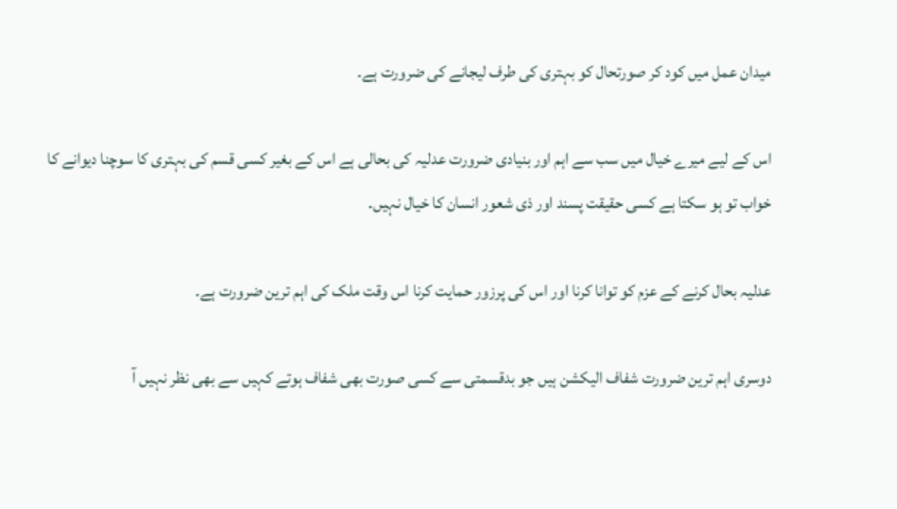میدان عمل میں کود کر صورتحال کو بہتری کی طرف لیجانے کی ضرورت ہے۔

اس کے لیے میرے خیال میں سب سے اہم اور بنیادی ضرورت عدلیہ کی بحالی ہے اس کے بغیر کسی قسم کی بہتری کا سوچنا دیوانے کا خواب تو ہو سکتا ہے کسی حقیقت پسند اور ذی شعور انسان کا خیال نہیں۔

عدلیہ بحال کرنے کے عزم کو توانا کرنا اور اس کی پرزور حمایت کرنا اس وقت ملک کی اہم ترین ضرورت ہے۔

دوسری اہم ترین ضرورت شفاف الیکشن ہیں جو بدقسمتی سے کسی صورت بھی شفاف ہوتے کہیں سے بھی نظر نہیں آ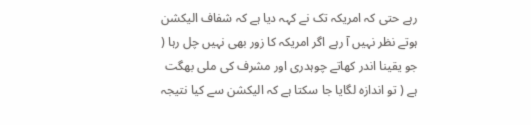رہے حتی کہ امریکہ تک نے کہہ دیا ہے کہ شفاف الیکشن ہوتے نظر نہیں آ رہے اگر امریکہ کا زور بھی نہیں چل رہا ( جو یقینا اندر کھاتے چوہدری اور مشرف کی ملی بھگت ہے ( تو اندازہ لگایا جا سکتا ہے کہ الیکشن سے کیا نتیجہ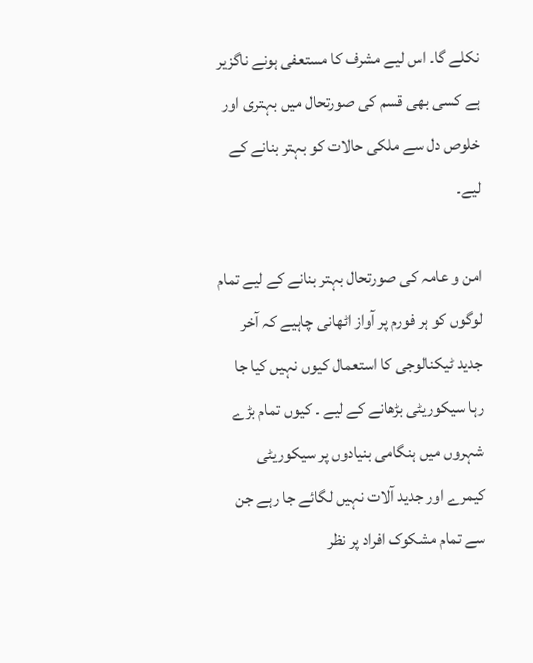نکلے گا۔ اس لیے مشرف کا مستعفی ہونے ناگزیر ہے کسی بھی قسم کی صورتحال میں بہتری اور خلوص دل سے ملکی حالات کو بہتر بنانے کے لیے۔

امن و عامہ کی صورتحال بہتر بنانے کے لیے تمام لوگوں کو ہر فورم پر آواز اٹھانی چاہیے کہ آخر جدید ٹیکنالوجی کا استعمال کیوں نہیں کیا جا رہا سیکوریٹی بڑھانے کے لیے ۔ کیوں تمام بڑے شہروں میں ہنگامی بنیادوں پر سیکوریٹی کیمرے اور جدید آلات نہیں لگائے جا رہے جن سے تمام مشکوک افراد پر نظر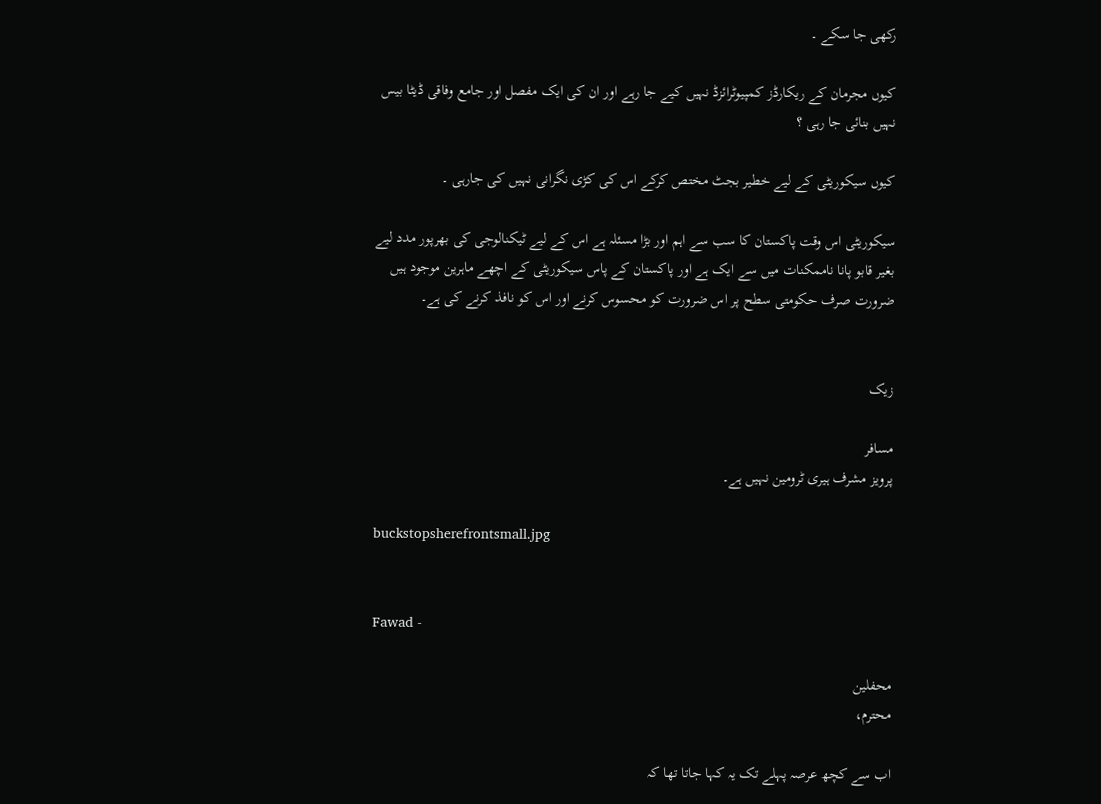رکھی جا سکے ۔

کیوں مجرمان کے ریکارڈز کمپیوٹرائزڈ نہیں کیے جا رہے اور ان کی ایک مفصل اور جامع وفاقی ڈیٹا بیس نہیں بنائی جا رہی ؟

کیوں سیکوریٹی کے لیے خطیر بجٹ مختص کرکے اس کی کڑی نگرانی نہیں کی جارہی ۔

سیکوریٹی اس وقت پاکستان کا سب سے اہم اور بڑا مسئلہ ہے اس کے لیے ٹیکنالوجی کی بھرپور مدد لیے بغیر قابو پانا ناممکنات میں سے ایک ہے اور پاکستان کے پاس سیکوریٹی کے اچھے ماہرین موجود ہیں ضرورت صرف حکومتی سطح پر اس ضرورت کو محسوس کرنے اور اس کو نافذ کرنے کی ہے۔


زیک

مسافر
پرویز مشرف ہیری ٹرومین نہیں ہے۔

buckstopsherefrontsmall.jpg


Fawad -

محفلین
محترم،

اب سے کچھ عرصہ پہلے تک يہ کہا جاتا تھا کہ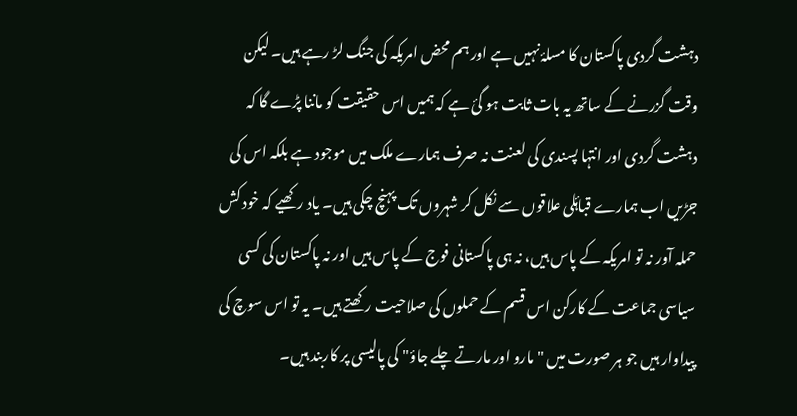دہشت گردی پاکستان کا مسلۂ نہيں ہے اور ہم محض امريکہ کی جنگ لڑ رہے ہيں۔ ليکن وقت گزرنے کے ساتھ يہ بات ثابت ہو گئ ہے کہ ہميں اس حقيقت کو ماننا پڑے گا کہ دہشت گردی اور انتہا پسندی کی لعنت نہ صرف ہمارے ملک ميں موجود ہے بلکہ اس کی جڑيں اب ہمارے قباۂلی علاقوں سے نکل کر شہروں تک پہنچ چکی ہيں۔ ياد رکھيے کہ خود کش حملہ آور نہ تو امريکہ کے پاس ہيں، نہ ہی پاکستانی فوج کے پاس ہيں اور نہ پاکستان کی کسی سیاسی جماعت کے کارکن اس قسم کے حملوں کی صلاحيت رکھتے ہيں۔ يہ تو اس سوچ کی پيداوار ہيں جو ہر صورت ميں "مارو اور مارتے چلے جاؤ" کی پاليسی پر کاربند ہيں۔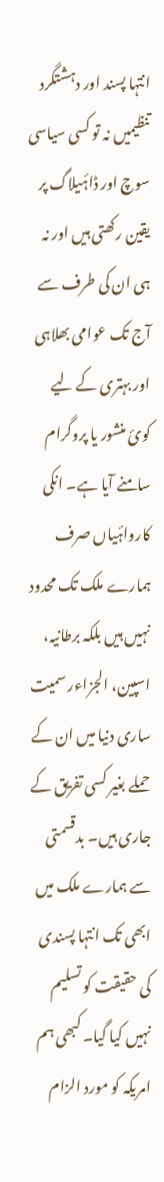انتہا پسند اور دہشتگرد تنظيميں نہ تو کسی سياسی سوچ اور ڈاۂيلاگ پر يقين رکھتی ہيں اور نہ ہی ان کی طرف سے آج تک عوامی بھلاہی اور بہتری کے ليے کوئ منشور يا پروگرام سامنے آيا ہے۔ انکی کارواۂياں صرف ہمارے ملک تک محدود نہيں ہيں بلکہ برطانيہ، اسپين، الجزاءر سميت ساری دنيا ميں ان کے حملے بغير کسی تفريق کے جاری ہيں۔ بدقسمتی سے ہمارے ملک ميں ابھی تک انتہا پسندی کی حقيقت کو تسليم نہيں کيا گيا۔ کبھی ہم امريکہ کو مورد الزام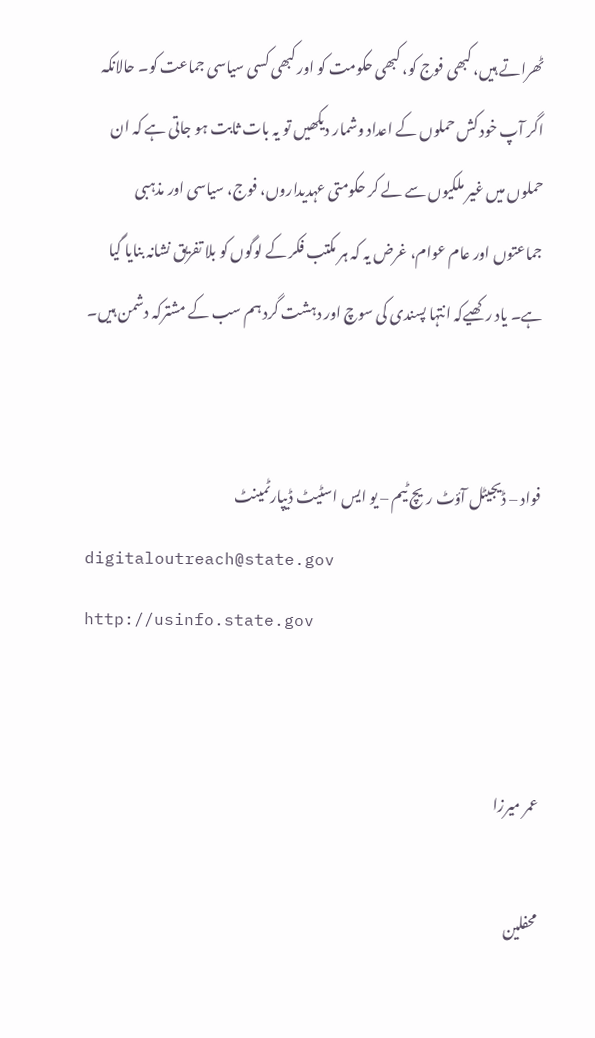ٹھراتے ہيں، کبھی فوج کو، کبھی حکومت کو اور کبھی کسی سياسی جماعت کو۔ حالانکہ اگر آپ خود کش حملوں کے اعداد وشمار ديکھيں تو يہ بات ثابت ہو جاتی ہے کہ ان حملوں ميں غير ملکيوں سے لے کر حکومتی عہديداروں، فوج، سياسی اور مذہبی جماعتوں اور عام عوام، غرض يہ کہ ہر مکتب فکر کے لوگوں کو بلا تفريق نشانہ بنايا گيا ہے۔ ياد رکھيےکہ انتہا پسندی کی سوچ اور دہشت گرد ہم سب کے مشترکہ دشمن ہيں۔


فواد – ڈيجيٹل آؤٹ ريچ ٹيم – يو ايس اسٹيٹ ڈيپارٹمينٹ
digitaloutreach@state.gov
http://usinfo.state.gov


عمر میرزا

محفلین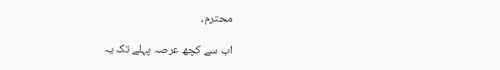محترم،

اب سے کچھ عرصہ پہلے تک يہ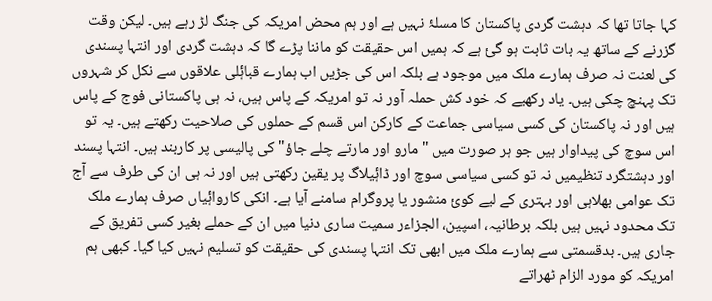کہا جاتا تھا کہ دہشت گردی پاکستان کا مسلۂ نہيں ہے اور ہم محض امريکہ کی جنگ لڑ رہے ہيں۔ ليکن وقت گزرنے کے ساتھ يہ بات ثابت ہو گئ ہے کہ ہميں اس حقيقت کو ماننا پڑے گا کہ دہشت گردی اور انتہا پسندی کی لعنت نہ صرف ہمارے ملک ميں موجود ہے بلکہ اس کی جڑيں اب ہمارے قباۂلی علاقوں سے نکل کر شہروں تک پہنچ چکی ہيں۔ ياد رکھيے کہ خود کش حملہ آور نہ تو امريکہ کے پاس ہيں، نہ ہی پاکستانی فوج کے پاس ہيں اور نہ پاکستان کی کسی سیاسی جماعت کے کارکن اس قسم کے حملوں کی صلاحيت رکھتے ہيں۔ يہ تو اس سوچ کی پيداوار ہيں جو ہر صورت ميں "مارو اور مارتے چلے جاؤ" کی پاليسی پر کاربند ہيں۔ انتہا پسند اور دہشتگرد تنظيميں نہ تو کسی سياسی سوچ اور ڈاۂيلاگ پر يقين رکھتی ہيں اور نہ ہی ان کی طرف سے آج تک عوامی بھلاہی اور بہتری کے ليے کوئ منشور يا پروگرام سامنے آيا ہے۔ انکی کارواۂياں صرف ہمارے ملک تک محدود نہيں ہيں بلکہ برطانيہ، اسپين، الجزاءر سميت ساری دنيا ميں ان کے حملے بغير کسی تفريق کے جاری ہيں۔ بدقسمتی سے ہمارے ملک ميں ابھی تک انتہا پسندی کی حقيقت کو تسليم نہيں کيا گيا۔ کبھی ہم امريکہ کو مورد الزام ٹھراتے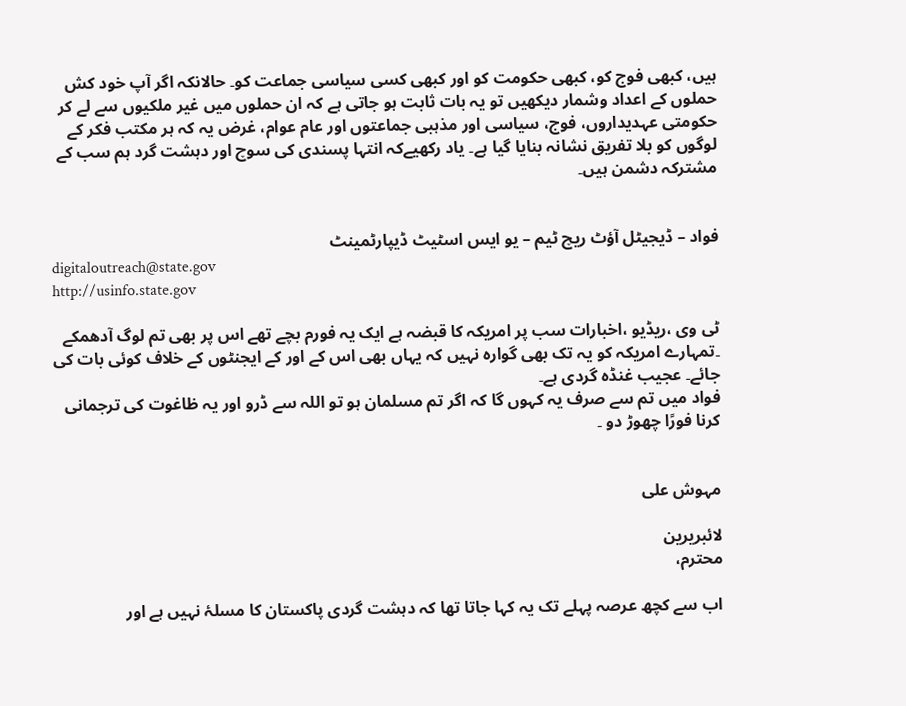ہيں، کبھی فوج کو، کبھی حکومت کو اور کبھی کسی سياسی جماعت کو۔ حالانکہ اگر آپ خود کش حملوں کے اعداد وشمار ديکھيں تو يہ بات ثابت ہو جاتی ہے کہ ان حملوں ميں غير ملکيوں سے لے کر حکومتی عہديداروں، فوج، سياسی اور مذہبی جماعتوں اور عام عوام، غرض يہ کہ ہر مکتب فکر کے لوگوں کو بلا تفريق نشانہ بنايا گيا ہے۔ ياد رکھيےکہ انتہا پسندی کی سوچ اور دہشت گرد ہم سب کے مشترکہ دشمن ہيں۔


فواد – ڈيجيٹل آؤٹ ريچ ٹيم – يو ايس اسٹيٹ ڈيپارٹمينٹ
digitaloutreach@state.gov
http://usinfo.state.gov

ٹی وی ،ریڈیو ،اخبارات سب پر امریکہ کا قبضہ ہے ایک یہ فورم بچے تھے اس پر بھی تم لوگ آدھمکے ۔تمہارے امریکہ کو یہ تک بھی گوارہ نہیں کہ یہاں بھی اس کے اور کے ایجنٹوں کے خلاف کوئی بات کی جائے۔ عجیب غنڈہ گردی ہے۔
فواد میں تم سے صرف یہ کہوں گا کہ اگر تم مسلمان ہو تو اللہ سے ڈرو اور یہ ظاغوت کی ترجمانی کرنا فورًا چھوڑ دو ۔


مہوش علی

لائبریرین
محترم،

اب سے کچھ عرصہ پہلے تک يہ کہا جاتا تھا کہ دہشت گردی پاکستان کا مسلۂ نہيں ہے اور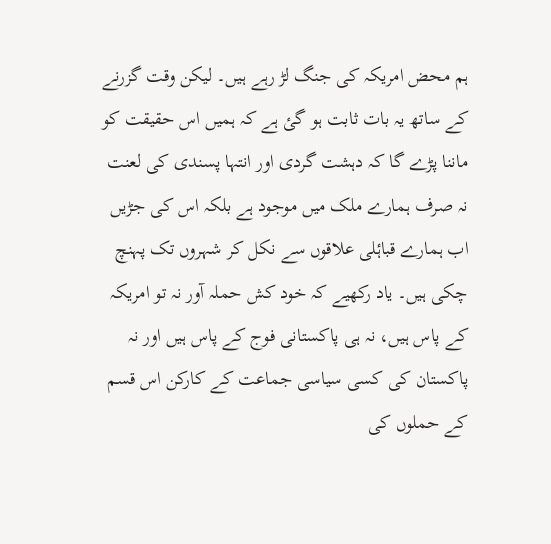ہم محض امريکہ کی جنگ لڑ رہے ہيں۔ ليکن وقت گزرنے کے ساتھ يہ بات ثابت ہو گئ ہے کہ ہميں اس حقيقت کو ماننا پڑے گا کہ دہشت گردی اور انتہا پسندی کی لعنت نہ صرف ہمارے ملک ميں موجود ہے بلکہ اس کی جڑيں اب ہمارے قباۂلی علاقوں سے نکل کر شہروں تک پہنچ چکی ہيں۔ ياد رکھيے کہ خود کش حملہ آور نہ تو امريکہ کے پاس ہيں، نہ ہی پاکستانی فوج کے پاس ہيں اور نہ پاکستان کی کسی سیاسی جماعت کے کارکن اس قسم کے حملوں کی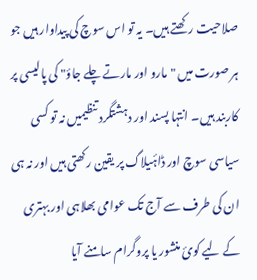صلاحيت رکھتے ہيں۔ يہ تو اس سوچ کی پيداوار ہيں جو ہر صورت ميں "مارو اور مارتے چلے جاؤ" کی پاليسی پر کاربند ہيں۔ انتہا پسند اور دہشتگرد تنظيميں نہ تو کسی سياسی سوچ اور ڈاۂيلاگ پر يقين رکھتی ہيں اور نہ ہی ان کی طرف سے آج تک عوامی بھلاہی اور بہتری کے ليے کوئ منشور يا پروگرام سامنے آيا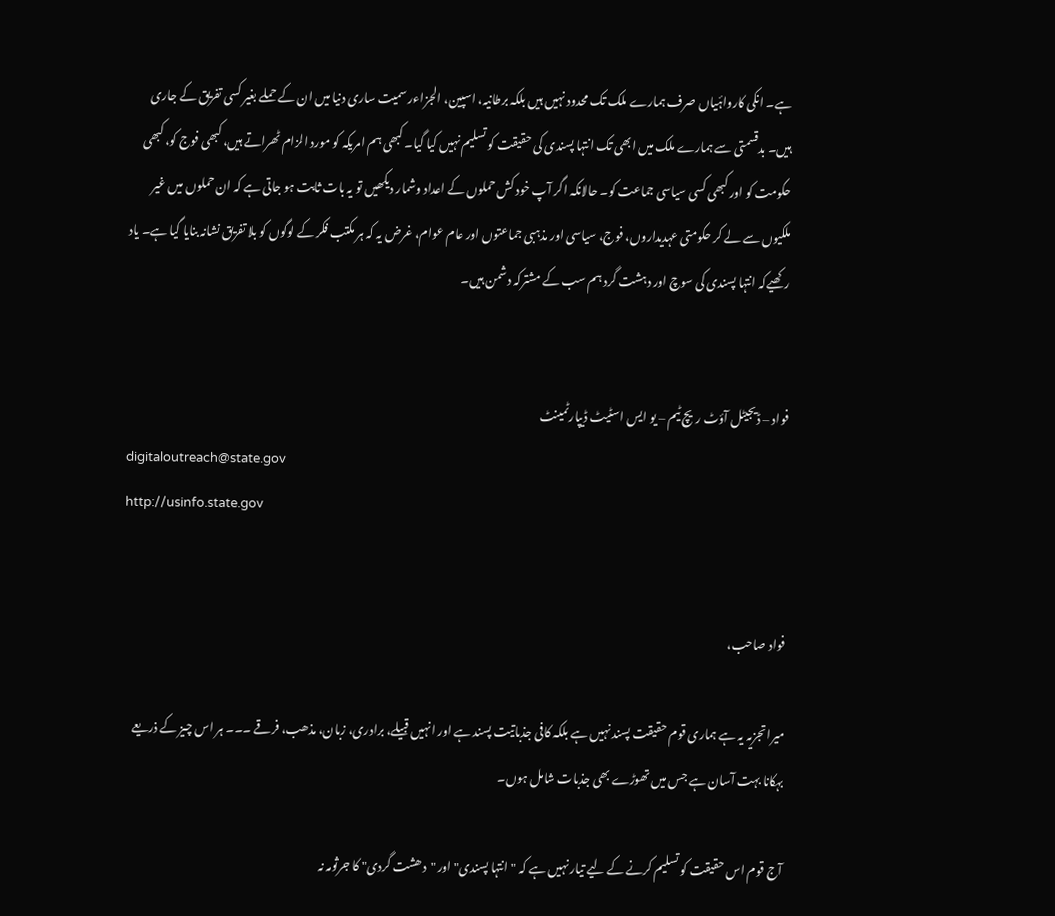ہے۔ انکی کارواۂياں صرف ہمارے ملک تک محدود نہيں ہيں بلکہ برطانيہ، اسپين، الجزاءر سميت ساری دنيا ميں ان کے حملے بغير کسی تفريق کے جاری ہيں۔ بدقسمتی سے ہمارے ملک ميں ابھی تک انتہا پسندی کی حقيقت کو تسليم نہيں کيا گيا۔ کبھی ہم امريکہ کو مورد الزام ٹھراتے ہيں، کبھی فوج کو، کبھی حکومت کو اور کبھی کسی سياسی جماعت کو۔ حالانکہ اگر آپ خود کش حملوں کے اعداد وشمار ديکھيں تو يہ بات ثابت ہو جاتی ہے کہ ان حملوں ميں غير ملکيوں سے لے کر حکومتی عہديداروں، فوج، سياسی اور مذہبی جماعتوں اور عام عوام، غرض يہ کہ ہر مکتب فکر کے لوگوں کو بلا تفريق نشانہ بنايا گيا ہے۔ ياد رکھيےکہ انتہا پسندی کی سوچ اور دہشت گرد ہم سب کے مشترکہ دشمن ہيں۔


فواد – ڈيجيٹل آؤٹ ريچ ٹيم – يو ايس اسٹيٹ ڈيپارٹمينٹ
digitaloutreach@state.gov
http://usinfo.state.gov


فواد صاحب،

میرا تجزیہ یہ ہے ہماری قوم حقیقت پسند نہیں ہے بلکہ کافی جذباتیت پسند ہے اور انہیں قبیلے، برادری، زبان، مذھب، فرقے ۔۔۔ ہر اس چیز کے ذریعے بہکانا بہت آسان ہے جس میں تھوڑے بھی جذبات شامل ہوں۔

آج قوم اس حقیقت کو تسلیم کرنے کے لیے تیار نہیں ہے کہ "انتہا پسندی" اور "دھشت گردی" کا جرثومہ نہ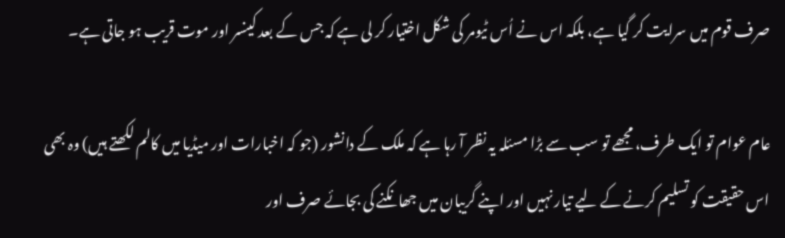صرف قوم میں سرایت کر گیا ہے، بلکہ اس نے اُس ٹیومر کی شکل اختیار کر لی ہے کہ جس کے بعد کینسر اور موت قریب ہو جاتی ہے۔

عام عوام تو ایک طرف، مجھے تو سب سے بڑا مسئلہ یہ نظر آ رہا ہے کہ ملک کے دانشور (جو کہ اخبارات اور میڈیا میں کالم لکھتے ہیں) وہ بھی اس حقیقت کو تسلیم کرنے کے لیے تیار نہیں اور اپنے گریبان میں جھانکنے کی بجائے صرف اور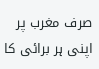صرف مغرب پر اپنی ہر برائی کا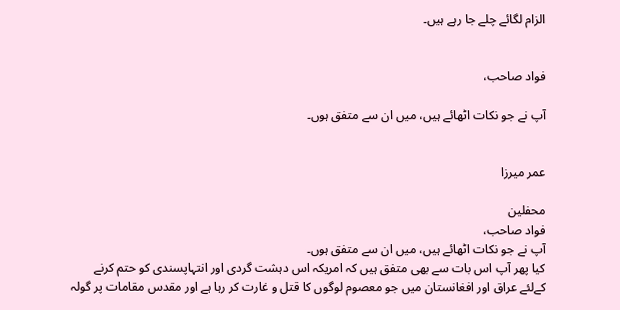الزام لگائے چلے جا رہے ہیں۔


فواد صاحب،

آپ نے جو نکات اٹھائے ہیں، میں ان سے متفق ہوں۔


عمر میرزا

محفلین
فواد صاحب،
آپ نے جو نکات اٹھائے ہیں، میں ان سے متفق ہوں۔
کیا پھر آپ اس بات سے بھی متفق ہیں کہ امریکہ اس دہشت گردی اور انتہاپسندی کو حتم کرنے کےلئے عراق اور افغانستان میں جو معصوم لوگوں کا قتل و غارت کر رہا ہے اور مقدس مقامات پر گولہ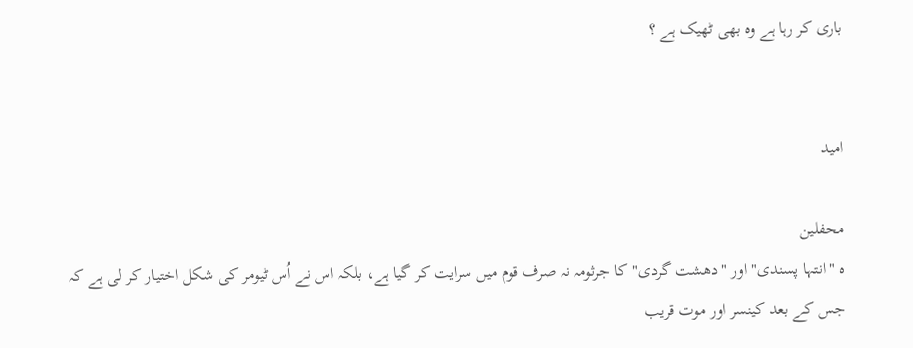باری کر رہا ہے وہ بھی ٹھیک ہے ؟


امید

محفلین
ہ "انتہا پسندی" اور "دھشت گردی" کا جرثومہ نہ صرف قوم میں سرایت کر گیا ہے، بلکہ اس نے اُس ٹیومر کی شکل اختیار کر لی ہے کہ جس کے بعد کینسر اور موت قریب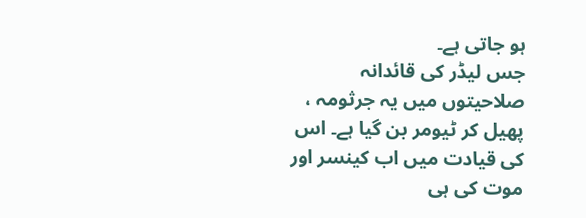ہو جاتی ہے۔
جس لیڈر کی قائدانہ صلاحیتوں میں یہ جرثومہ ، پھیل کر ٹیومر بن گیا ہے۔ اس کی قیادت میں اب کینسر اور موت کی ہی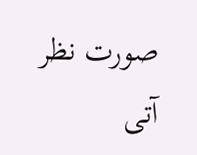صورت نظر آتی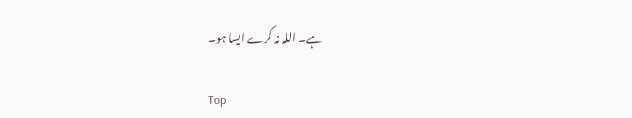ہے۔ اللہ نہ کرے ایسا ہو۔

Top